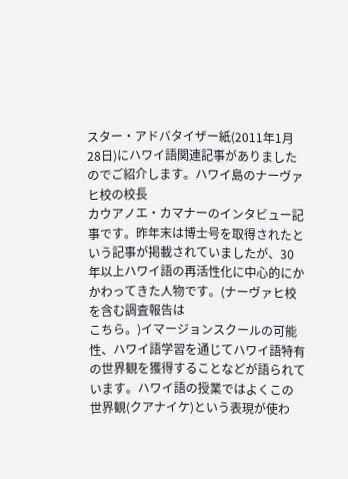スター・アドバタイザー紙(2011年1月28日)にハワイ語関連記事がありましたのでご紹介します。ハワイ島のナーヴァヒ校の校長
カウアノエ・カマナーのインタビュー記事です。昨年末は博士号を取得されたという記事が掲載されていましたが、30年以上ハワイ語の再活性化に中心的にかかわってきた人物です。(ナーヴァヒ校を含む調査報告は
こちら。)イマージョンスクールの可能性、ハワイ語学習を通じてハワイ語特有の世界観を獲得することなどが語られています。ハワイ語の授業ではよくこの
世界観(クアナイケ)という表現が使わ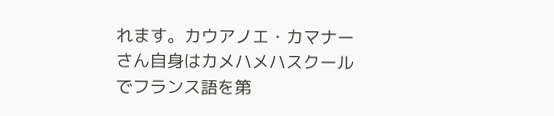れます。カウアノエ・カマナーさん自身はカメハメハスクールでフランス語を第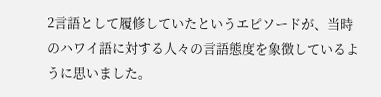2言語として履修していたというエピソードが、当時のハワイ語に対する人々の言語態度を象徴しているように思いました。